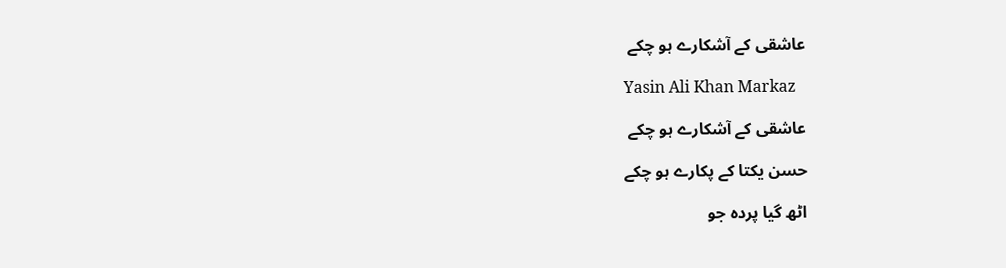عاشقی کے آشکارے ہو چکے

Yasin Ali Khan Markaz

عاشقی کے آشکارے ہو چکے

حسن یکتا کے پکارے ہو چکے

اٹھ گیا پردہ جو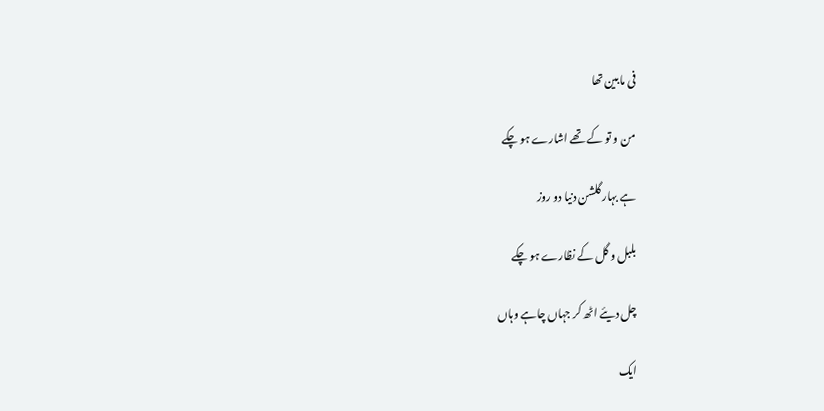فی مابین تھا

من و تو کے تھے اشارے ہو چکے

ہے بہار گلشن دنیا دو روز

بلبل و گل کے نظارے ہو چکے

چل دیئے اٹھ کر جہاں چاہے وہاں

ایک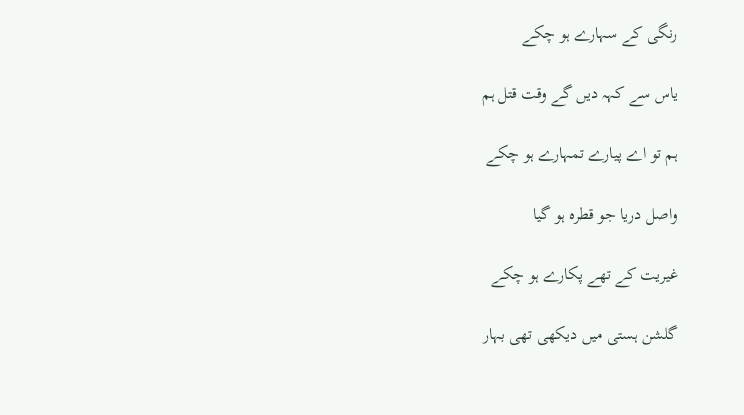رنگی کے سہارے ہو چکے

یاس سے کہہ دیں گے وقت قتل ہم

ہم تو اے پیارے تمہارے ہو چکے

واصل دریا جو قطرہ ہو گیا

غیریت کے تھے پکارے ہو چکے

گلشن ہستی میں دیکھی تھی بہار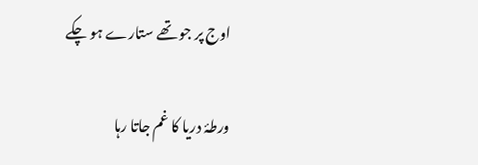اوج پر جو تھے ستارے ہو چکے

ورطۂ دریا کا غم جاتا رہا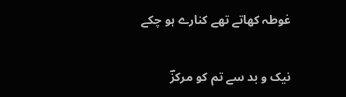غوطہ کھاتے تھے کنارے ہو چکے

نیک و بد سے تم کو مرکزؔ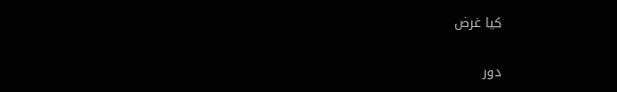کیا غرض

دور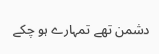دشمن تھے تمہارے ہو چکے